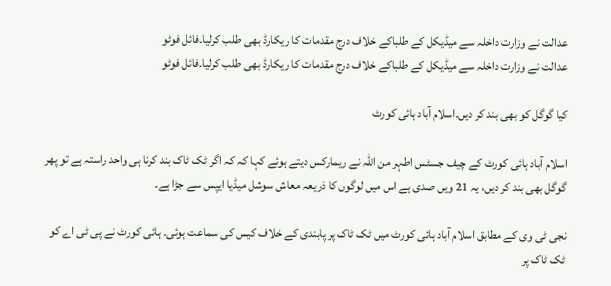عدالت نے وزارت داخلہ سے میڈیکل کے طلباکے خلاف درج مقدمات کا ریکارڈ بھی طلب کرلیا۔فائل فوٹو
عدالت نے وزارت داخلہ سے میڈیکل کے طلباکے خلاف درج مقدمات کا ریکارڈ بھی طلب کرلیا۔فائل فوٹو

کیا گوگل کو بھی بند کر دیں۔اسلام آباد ہائی کورٹ

اسلام آباد ہائی کورٹ کے چیف جسٹس اطہر من اللہ نے ریمارکس دیتے ہوئے کہا کہ کہ اگر ٹک ٹاک بند کرنا ہی واحد راستہ ہے تو پھر گوگل بھی بند کر دیں، یہ 21 ویں صدی ہے اس میں لوگوں کا ذریعہ معاش سوشل میڈیا ایپس سے جڑا ہے۔

نجی ٹی وی کے مطابق اسلام آباد ہائی کورٹ میں ٹک ٹاک پر پابندی کے خلاف کیس کی سماعت ہوئی۔ ہائی کورٹ نے پی ٹی اے کو ٹک ٹاک پر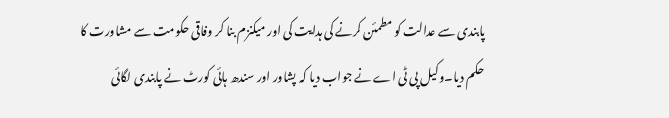پابندی سے عدالت کو مطمئن کرنے کی ہدایت کی اور میکنزم بنا کر وفاقی حکومت سے مشاورت کا حکم دیا۔وکیل پی ٹی اے نے جواب دیا کہ پشاور اور سندھ ہائی کورٹ نے پابندی لگائی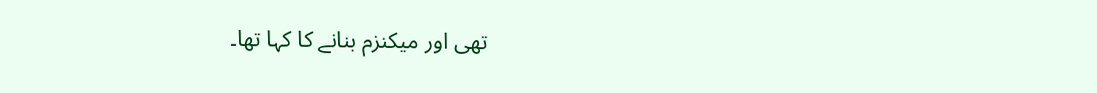تھی اور میکنزم بنانے کا کہا تھا۔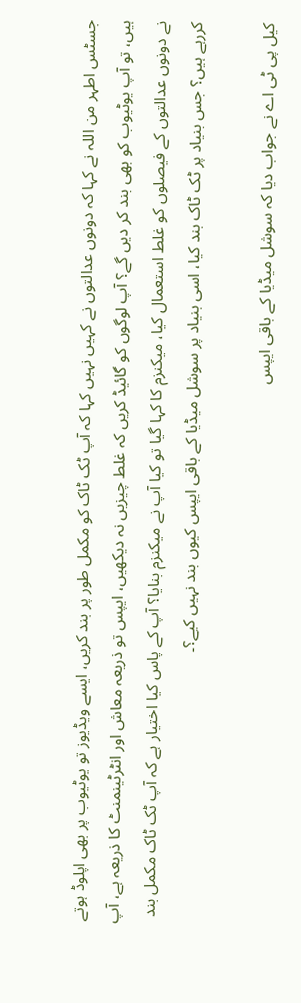جسٹس اطہر من اللہ نے کہا کہ دونوں عدالتوں نے کہیں نہیں کہا کہ آپ ٹک ٹاک کو مکمل طور پر بند کریں، ایسے ویڈیوز تو یوٹیوب پر بھی اپلوڈ ہوتے ہیں، تو آپ یوٹیوب کو بھی بند کر دیں گے؟ آپ لوگوں کو گائیڈ کریں کہ غلط چیزیں نہ دیکھیں، ایپس تو ذریعہ معاش اور انٹرٹینمنٹ کا ذریعہ ہے، آپ نے دونوں عدالتوں کے فیصلوں کو غلط استعمال کیا، میکنزم کا کہا گیا تو کیا آپ نے میکنزم بنایا؟ آپ کے پاس کیا اختیار ہے کہ آپ ٹک ٹاک مکمل بند کررہے ہیں؟ جس بنیاد پر ٹک ٹاک بند کیا، اسی بنیاد پر سوشل میڈیا کے باقی ایپس کیوں بند نہیں کیے؟۔

کیل پی ٹی اے نے جواب دیا کہ سوشل میڈیا کے باقی ایپس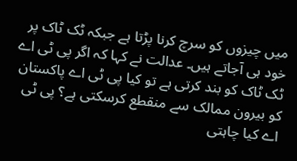میں چیزوں کو سرچ کرنا پڑتا ہے جبکہ ٹک ٹاک پر خود ہی آجاتے ہیں۔ عدالت نے کہا کہ اگر پی ٹی اے ٹک ٹاک کو بند کرتی ہے تو کیا پی ٹی اے پاکستان کو بیرون ممالک سے منقطع کرسکتی ہے؟ پی ٹی اے کیا چاہتی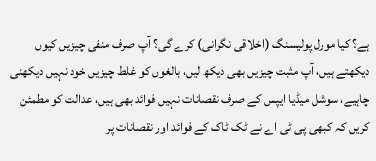ہے؟ کیا مورل پولیسنگ (اخلاقی نگرانی) کرے گی؟ آپ صرف منفی چیزیں کیوں دیکھتے ہیں، آپ مثبت چیزیں بھی دیکھ لیں، بالغوں کو غلط چیزیں خود نہیں دیکھنی چاہیے، سوشل میڈیا ایپس کے صرف نقصانات نہیں فوائد بھی ہیں، عدالت کو مطمئن کریں کہ کبھی پی ٹی اے نے ٹک ٹاک کے فوائد اور نقصانات پر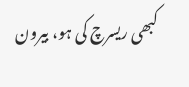کبھی ریسرچ کی ہو، بیرون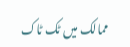ممالک میں ٹک ٹاک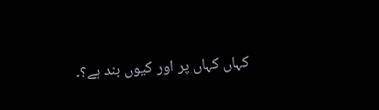کہاں کہاں پر اور کیوں بند ہے؟۔